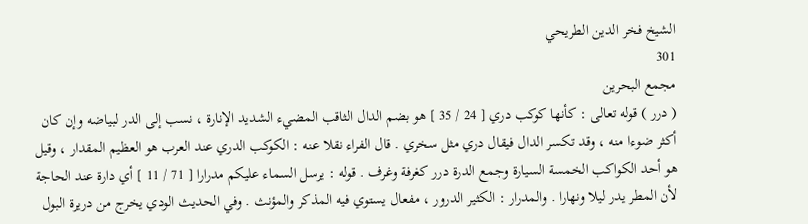الشيخ فخر الدين الطريحي
301
مجمع البحرين
( درر ) قوله تعالى : كأنها كوكب دري [ 24 / 35 ] هو بضم الدال الثاقب المضيء الشديد الإنارة ، نسب إلى الدر لبياضه وإن كان أكثر ضوءا منه ، وقد تكسر الدال فيقال دري مثل سخري . قال الفراء نقلا عنه : الكوكب الدري عند العرب هو العظيم المقدار ، وقيل هو أحد الكواكب الخمسة السيارة وجمع الدرة درر كغرفة وغرف . قوله : يرسل السماء عليكم مدرارا [ 71 / 11 ] أي دارة عند الحاجة لأن المطر يدر ليلا ونهارا . والمدرار : الكثير الدرور ، مفعال يستوي فيه المذكر والمؤنث . وفي الحديث الودي يخرج من دريرة البول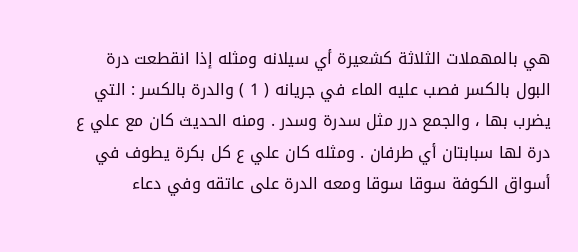هي بالمهملات الثلاثة كشعيرة أي سيلانه ومثله إذا انقطعت درة البول بالكسر فصب عليه الماء في جريانه ( 1 ) والدرة بالكسر : التي يضرب بها ، والجمع درر مثل سدرة وسدر . ومنه الحديث كان مع علي ع درة لها سبابتان أي طرفان . ومثله كان علي ع كل بكرة يطوف في أسواق الكوفة سوقا سوقا ومعه الدرة على عاتقه وفي دعاء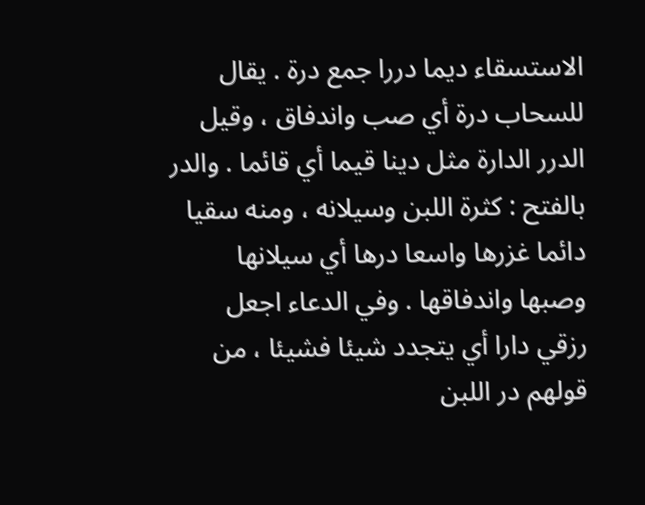الاستسقاء ديما دررا جمع درة . يقال للسحاب درة أي صب واندفاق ، وقيل الدرر الدارة مثل دينا قيما أي قائما . والدر بالفتح : كثرة اللبن وسيلانه ، ومنه سقيا دائما غزرها واسعا درها أي سيلانها وصبها واندفاقها . وفي الدعاء اجعل رزقي دارا أي يتجدد شيئا فشيئا ، من قولهم در اللبن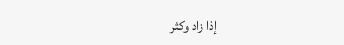إذا زاد وكثر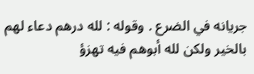جريانه في الضرع . وقوله : لله درهم دعاء لهم بالخير ولكن لله أبوهم فيه تهزؤ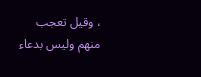، وقيل تعجب منهم وليس بدعاء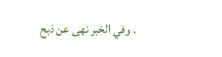. وفي الخبر نهى عن ذبح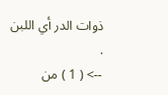ذوات الدر أي اللبن .
--> ( 1 ) من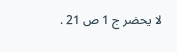لا يحضر ج 1 ص 21 .